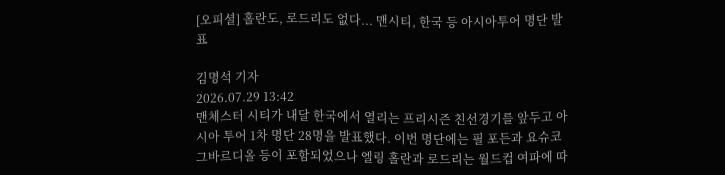[오피셜] 홀란도, 로드리도 없다... 맨시티, 한국 등 아시아투어 명단 발표

김명석 기자
2026.07.29 13:42
맨체스터 시티가 내달 한국에서 열리는 프리시즌 친선경기를 앞두고 아시아 투어 1차 명단 28명을 발표했다. 이번 명단에는 필 포든과 요슈코 그바르디올 등이 포함되었으나 엘링 홀란과 로드리는 월드컵 여파에 따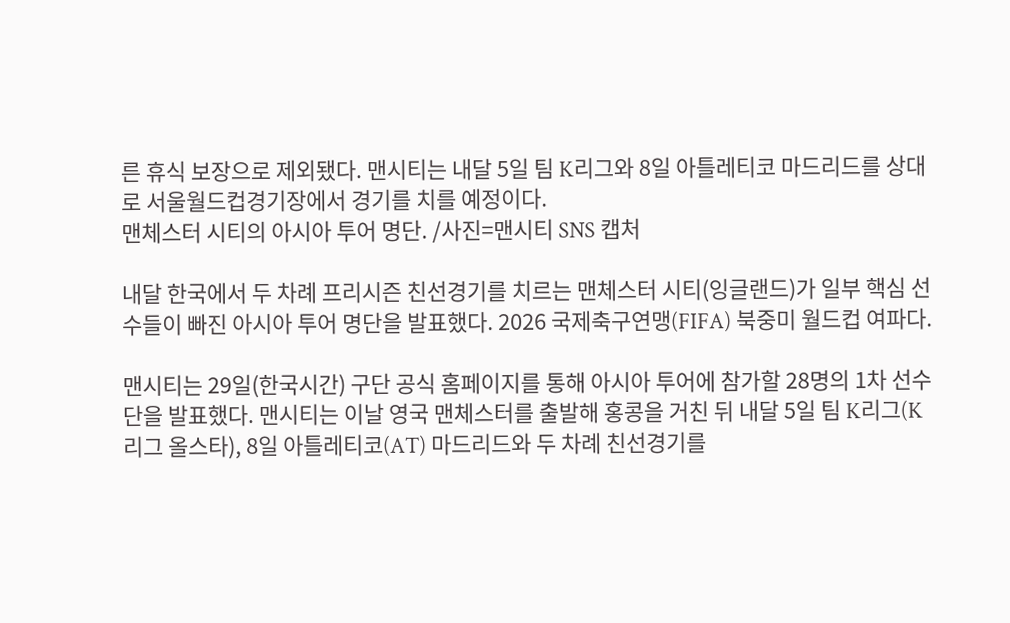른 휴식 보장으로 제외됐다. 맨시티는 내달 5일 팀 K리그와 8일 아틀레티코 마드리드를 상대로 서울월드컵경기장에서 경기를 치를 예정이다.
맨체스터 시티의 아시아 투어 명단. /사진=맨시티 SNS 캡처

내달 한국에서 두 차례 프리시즌 친선경기를 치르는 맨체스터 시티(잉글랜드)가 일부 핵심 선수들이 빠진 아시아 투어 명단을 발표했다. 2026 국제축구연맹(FIFA) 북중미 월드컵 여파다.

맨시티는 29일(한국시간) 구단 공식 홈페이지를 통해 아시아 투어에 참가할 28명의 1차 선수단을 발표했다. 맨시티는 이날 영국 맨체스터를 출발해 홍콩을 거친 뒤 내달 5일 팀 K리그(K리그 올스타), 8일 아틀레티코(AT) 마드리드와 두 차례 친선경기를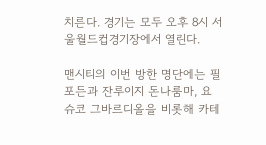치른다. 경기는 모두 오후 8시 서울월드컵경기장에서 열린다.

맨시티의 이번 방한 명단에는 필 포든과 잔루이지 돈나룸마, 요슈코 그바르디올을 비롯해 카테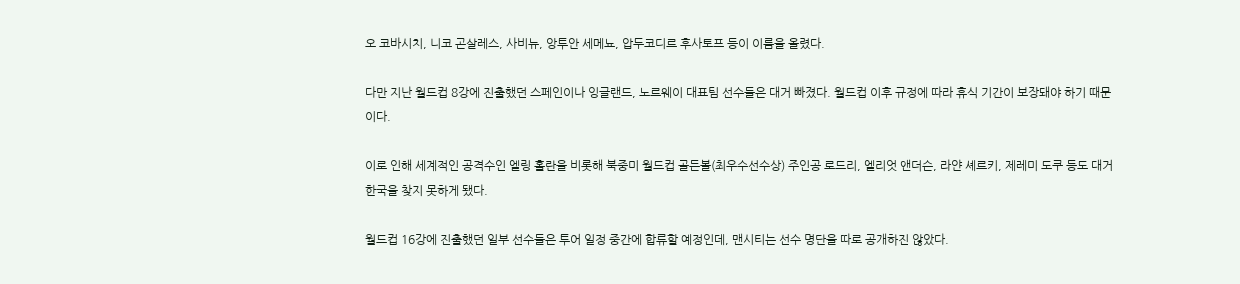오 코바시치, 니코 곤살레스, 사비뉴, 앙투안 세메뇨, 압두코디르 후사토프 등이 이름을 올렸다.

다만 지난 월드컵 8강에 진출했던 스페인이나 잉글랜드, 노르웨이 대표팀 선수들은 대거 빠졌다. 월드컵 이후 규정에 따라 휴식 기간이 보장돼야 하기 때문이다.

이로 인해 세계적인 공격수인 엘링 홀란을 비롯해 북중미 월드컵 골든볼(최우수선수상) 주인공 로드리, 엘리엇 앤더슨, 라얀 셰르키, 제레미 도쿠 등도 대거 한국을 찾지 못하게 됐다.

월드컵 16강에 진출했던 일부 선수들은 투어 일정 중간에 합류할 예정인데, 맨시티는 선수 명단을 따로 공개하진 않았다.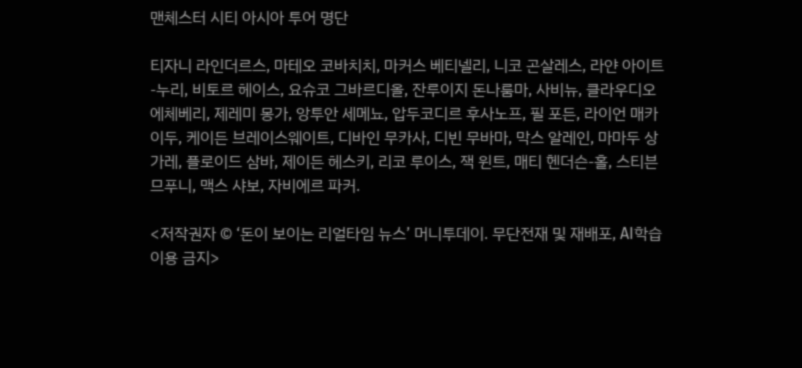맨체스터 시티 아시아 투어 명단

티자니 라인더르스, 마테오 코바치치, 마커스 베티넬리, 니코 곤살레스, 라얀 아이트-누리, 비토르 헤이스, 요슈코 그바르디올, 잔루이지 돈나룸마, 사비뉴, 클라우디오 에체베리, 제레미 몽가, 앙투안 세메뇨, 압두코디르 후사노프, 필 포든, 라이언 매카이두, 케이든 브레이스웨이트, 디바인 무카사, 디빈 무바마, 막스 알레인, 마마두 상가레, 플로이드 삼바, 제이든 헤스키, 리코 루이스, 잭 윈트, 매티 헨더슨-홀, 스티븐 므푸니, 맥스 샤보, 자비에르 파커.

<저작권자 © ‘돈이 보이는 리얼타임 뉴스’ 머니투데이. 무단전재 및 재배포, AI학습 이용 금지>